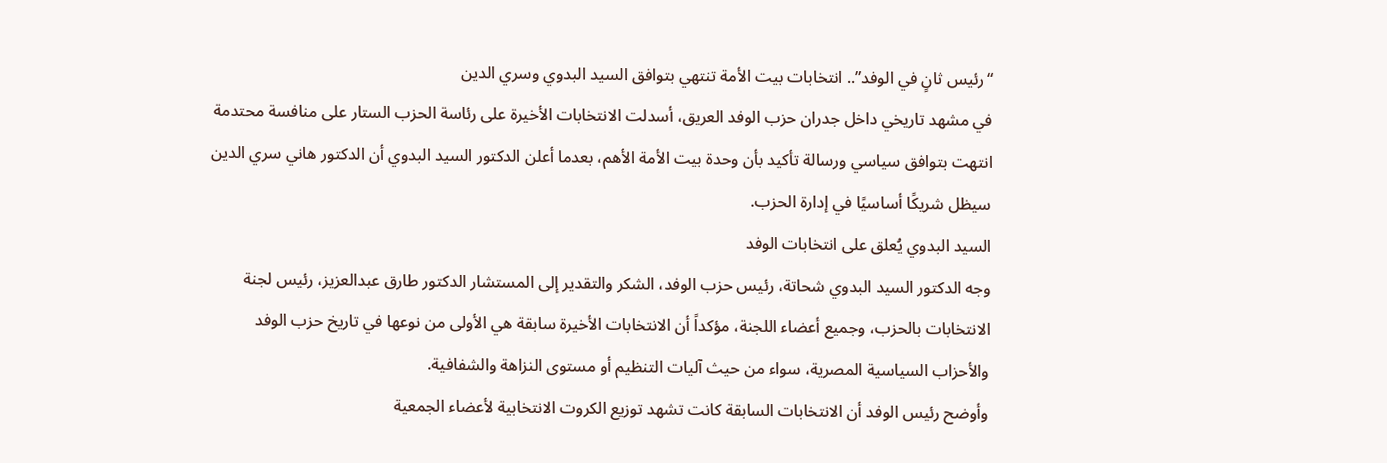“رئيس ثانٍ في الوفد”.. انتخابات بيت الأمة تنتهي بتوافق السيد البدوي وسري الدين
في مشهد تاريخي داخل جدران حزب الوفد العريق، أسدلت الانتخابات الأخيرة على رئاسة الحزب الستار على منافسة محتدمة انتهت بتوافق سياسي ورسالة تأكيد بأن وحدة بيت الأمة الأهم، بعدما أعلن الدكتور السيد البدوي أن الدكتور هاني سري الدين سيظل شريكًا أساسيًا في إدارة الحزب.
السيد البدوي يُعلق على انتخابات الوفد
وجه الدكتور السيد البدوي شحاتة، رئيس حزب الوفد، الشكر والتقدير إلى المستشار الدكتور طارق عبدالعزيز، رئيس لجنة الانتخابات بالحزب، وجميع أعضاء اللجنة، مؤكداً أن الانتخابات الأخيرة سابقة هي الأولى من نوعها في تاريخ حزب الوفد والأحزاب السياسية المصرية، سواء من حيث آليات التنظيم أو مستوى النزاهة والشفافية.
وأوضح رئيس الوفد أن الانتخابات السابقة كانت تشهد توزيع الكروت الانتخابية لأعضاء الجمعية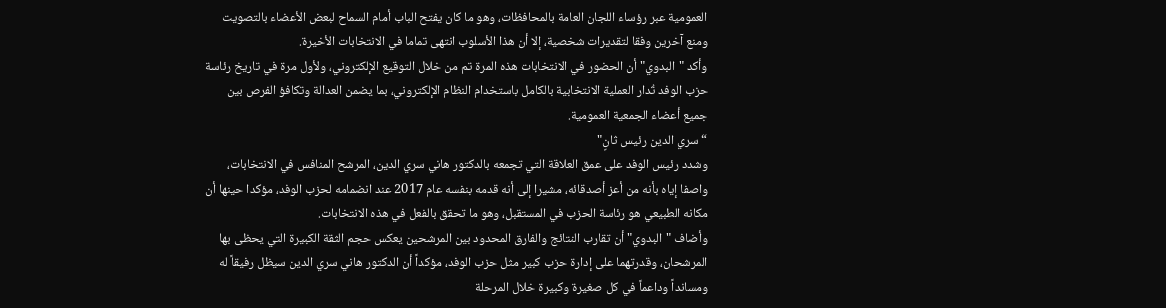العمومية عبر رؤساء اللجان العامة بالمحافظات، وهو ما كان يفتح الباب أمام السماح لبعض الأعضاء بالتصويت ومنع آخرين وفقا لتقديرات شخصية، إلا أن هذا الأسلوب انتهى تماما في الانتخابات الأخيرة.
وأكد "البدوي" أن الحضور في الانتخابات هذه المرة تم من خلال التوقيع الإلكتروني، ولأول مرة في تاريخ رئاسة حزب الوفد تُدار العملية الانتخابية بالكامل باستخدام النظام الإلكتروني، بما يضمن العدالة وتكافؤ الفرص بين جميع أعضاء الجمعية العمومية.
“سري الدين رئيس ثانٍ"
وشدد رئيس الوفد على عمق العلاقة التي تجمعه بالدكتور هاني سري الدين، المرشح المنافس في الانتخابات، واصفا إياه بأنه من أعز أصدقائه، مشيرا إلى أنه قدمه بنفسه عام 2017 عند انضمامه لحزب الوفد، مؤكدا حينها أن مكانه الطبيعي هو رئاسة الحزب في المستقبل، وهو ما تحقق بالفعل في هذه الانتخابات.
وأضاف "البدوي" أن تقارب النتائج والفارق المحدود بين المرشحين يعكس حجم الثقة الكبيرة التي يحظى بها المرشحان، وقدرتهما على إدارة حزب كبير مثل حزب الوفد، مؤكداً أن الدكتور هاني سري الدين سيظل رفيقاً له ومسانداً وداعماً في كل صغيرة وكبيرة خلال المرحلة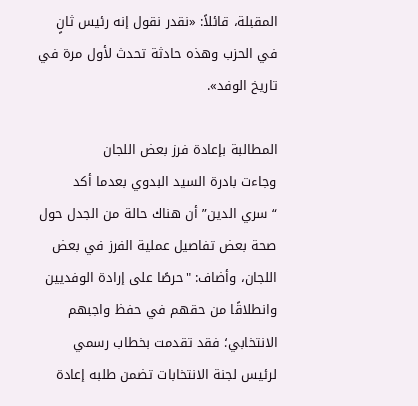المقبلة، قائلاً: «نقدر نقول إنه رئيس ثانٍ في الحزب وهذه حادثة تحدث لأول مرة في تاريخ الوفد».

المطالبة بإعادة فرز بعض اللجان
وجاءت بادرة السيد البدوي بعدما أكد “سري الدين” أن هناك حالة من الجدل حول صحة بعض تفاصيل عملية الفرز في بعض اللجان، وأضاف: "حرصًا على إرادة الوفديين وانطلاقًا من حقهم في حفظ واجبهم الانتخابي؛ فقد تقدمت بخطاب رسمي لرئيس لجنة الانتخابات تضمن طلبه إعادة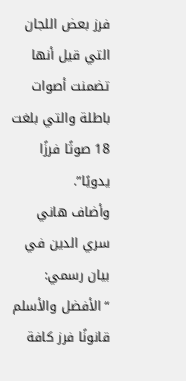فرز بعض اللجان التي قيل أنها تضمنت أصوات باطلة والتي بلغت 18 صوتًا فرزًا يدويًا”.
وأضاف هاني سري الدين في بيان رسمي: “الأفضل والأسلم قانونًا فرز كافة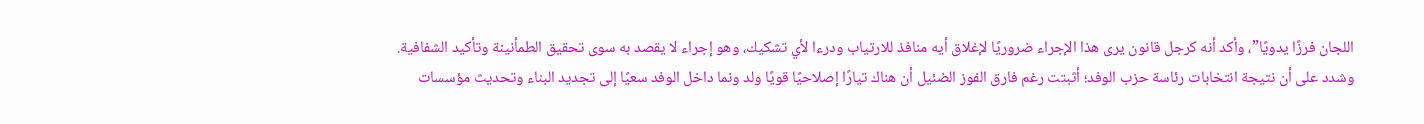اللجان فرزًا يدويًا”، وأكد أنه كرجل قانون يرى هذا الإجراء ضروريًا لإغلاق أيه منافذ للارتياب ودرءا لأي تشكيك، وهو إجراء لا يقصد به سوى تحقيق الطمأنينة وتأكيد الشفافية.
وشدد على أن نتيجة انتخابات رئاسة حزب الوفد؛ أثبتت رغم فارق الفوز الضئيل أن هناك تيارًا إصلاحيًا قويًا ولد ونما داخل الوفد سعيًا إلى تجديد البناء وتحديث مؤسسات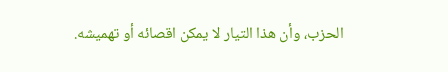الحزب، وأن هذا التيار لا يمكن اقصائه أو تهميشه.